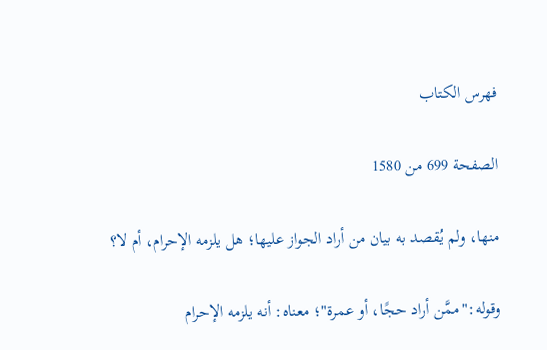فهرس الكتاب

الصفحة 699 من 1580

منها، ولم يُقصد به بيان من أراد الجواز عليها؛ هل يلزمه الإحرام، أم لا؟

وقوله:"ممَّن أراد حجًا، أو عمرة"؛ معناه: أنه يلزمه الإحرام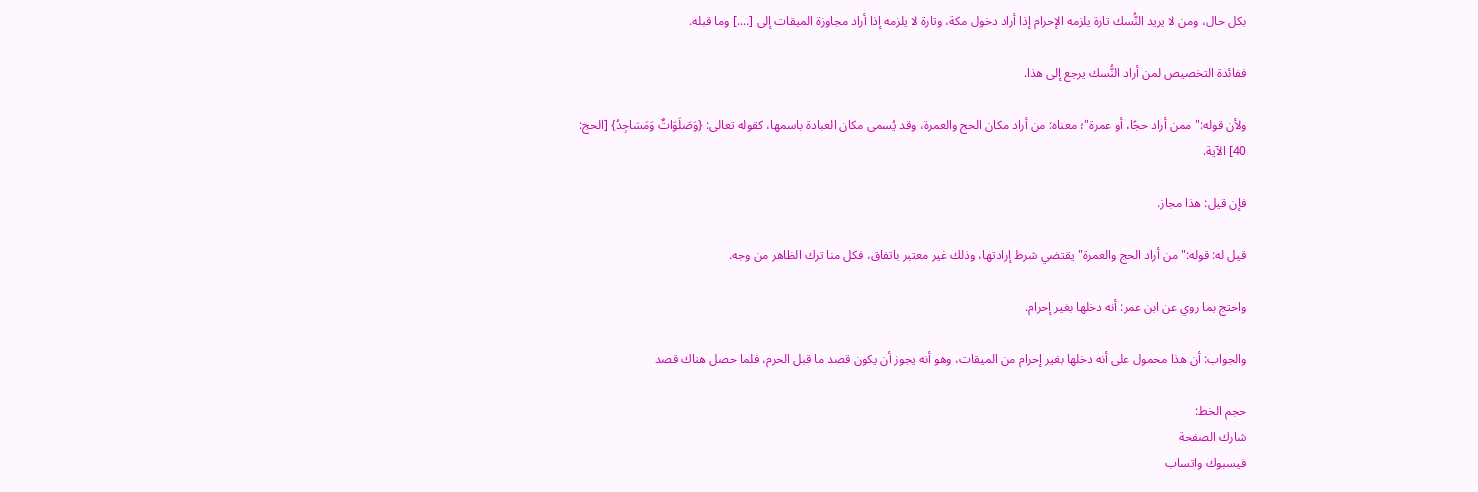بكل حال، ومن لا يريد النُّسك تارة يلزمه الإحرام إذا أراد دخول مكة، وتارة لا يلزمه إذا أراد مجاوزة الميقات إلى [....] وما قبله.

ففائدة التخصيص لمن أراد النُّسك يرجع إلى هذا.

ولأن قوله:"ممن أراد حجًا، أو عمرة"؛ معناه: من أراد مكان الحج والعمرة، وقد يُسمى مكان العبادة باسمها، كقوله تعالى: {وَصَلَوَاتٌ وَمَسَاجِدُ} [الحج: 40] الآية.

فإن قيل: هذا مجاز.

قيل له: قوله:"من أراد الحج والعمرة"يقتضي شرط إرادتها، وذلك غير معتبر باتفاق، فكل منا ترك الظاهر من وجه.

واحتج بما روي عن ابن عمر: أنه دخلها بغير إحرام.

والجواب: أن هذا محمول على أنه دخلها بغير إحرام من الميقات، وهو أنه يجوز أن يكون قصد ما قبل الحرم، فلما حصل هناك قصد

حجم الخط:
شارك الصفحة
فيسبوك واتساب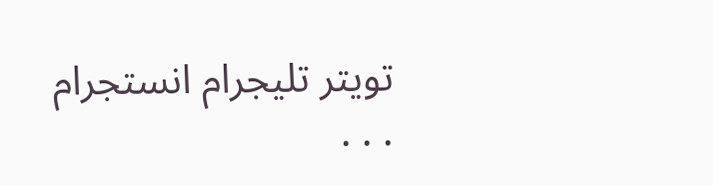تويتر تليجرام انستجرام
. . .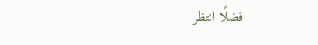فضلًا انتظر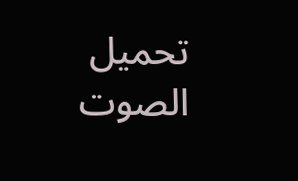تحميل الصوت